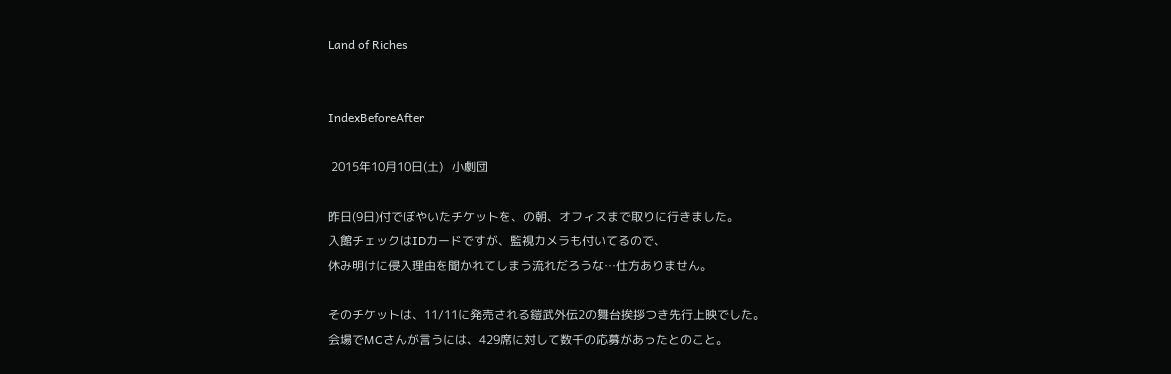Land of Riches


IndexBeforeAfter

 2015年10月10日(土)   小劇団

昨日(9日)付でぼやいたチケットを、の朝、オフィスまで取りに行きました。
入館チェックはIDカードですが、監視カメラも付いてるので、
休み明けに侵入理由を聞かれてしまう流れだろうな…仕方ありません。

そのチケットは、11/11に発売される鎧武外伝2の舞台挨拶つき先行上映でした。
会場でMCさんが言うには、429席に対して数千の応募があったとのこと。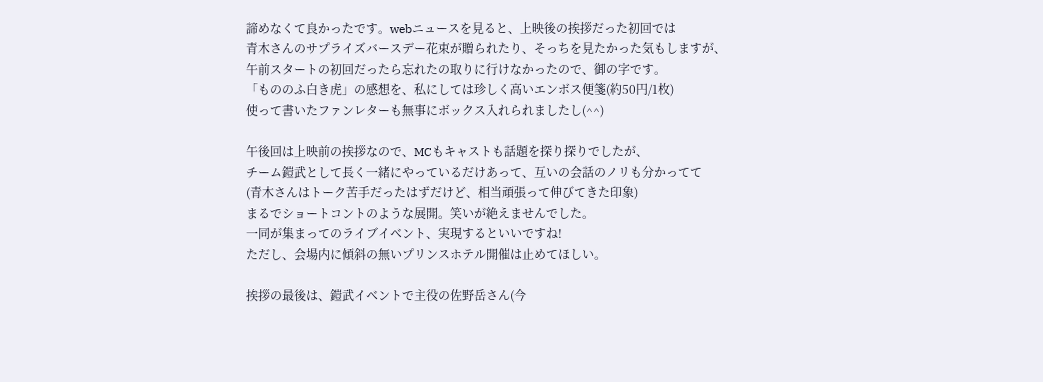諦めなくて良かったです。webニュースを見ると、上映後の挨拶だった初回では
青木さんのサプライズバースデー花束が贈られたり、そっちを見たかった気もしますが、
午前スタートの初回だったら忘れたの取りに行けなかったので、御の字です。
「もののふ白き虎」の感想を、私にしては珍しく高いエンボス便箋(約50円/1枚)
使って書いたファンレターも無事にボックス入れられましたし(^^)

午後回は上映前の挨拶なので、MCもキャストも話題を探り探りでしたが、
チーム鎧武として長く一緒にやっているだけあって、互いの会話のノリも分かってて
(青木さんはトーク苦手だったはずだけど、相当頑張って伸びてきた印象)
まるでショートコントのような展開。笑いが絶えませんでした。
一同が集まってのライブイベント、実現するといいですね!
ただし、会場内に傾斜の無いプリンスホテル開催は止めてほしい。

挨拶の最後は、鎧武イベントで主役の佐野岳さん(今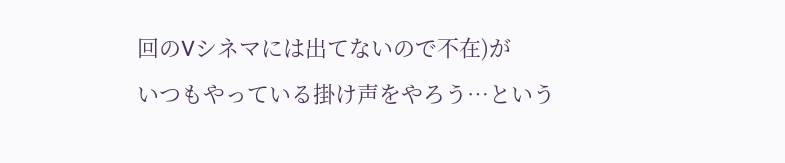回のVシネマには出てないので不在)が
いつもやっている掛け声をやろう…という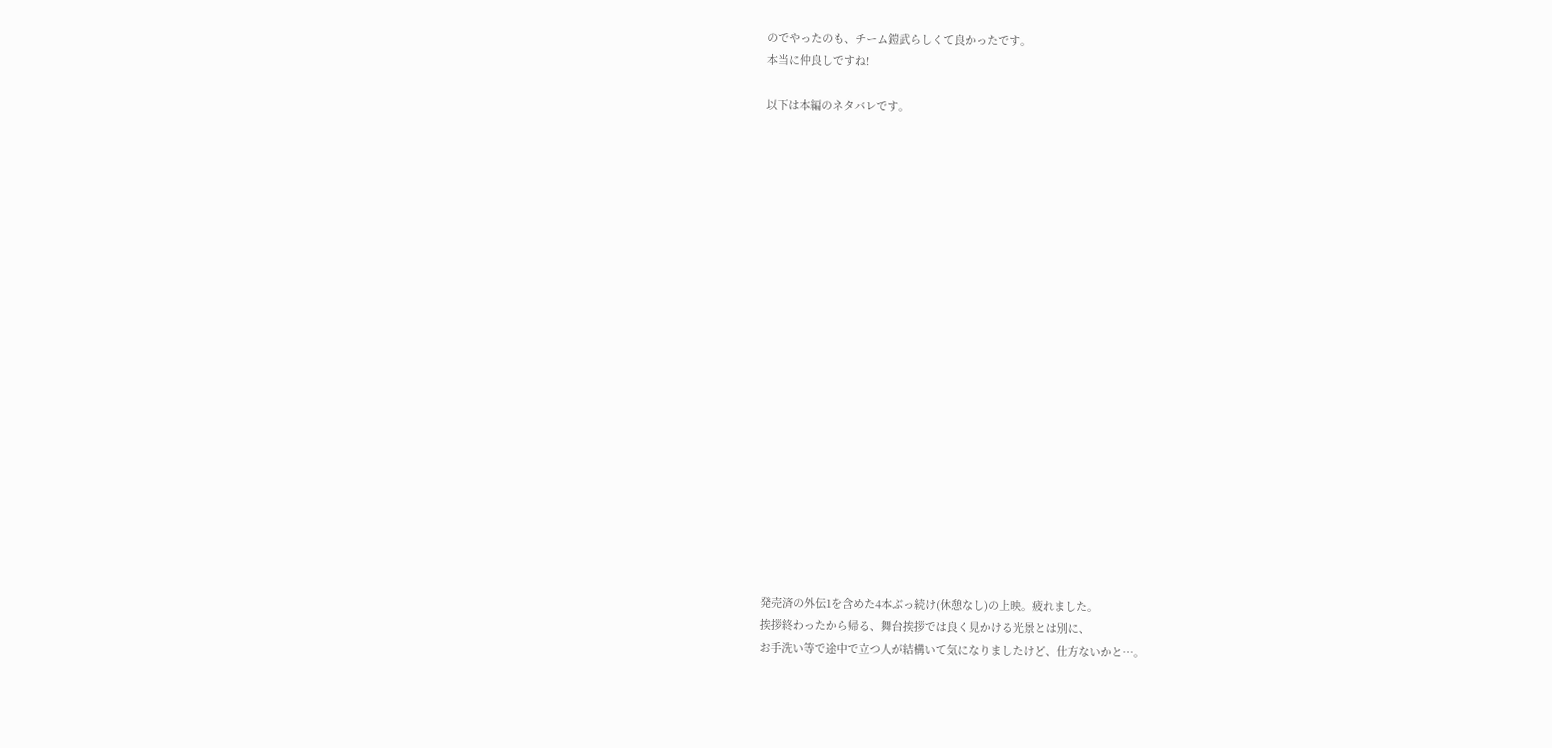のでやったのも、チーム鎧武らしくて良かったです。
本当に仲良しですね!

以下は本編のネタバレです。





















発売済の外伝1を含めた4本ぶっ続け(休憩なし)の上映。疲れました。
挨拶終わったから帰る、舞台挨拶では良く見かける光景とは別に、
お手洗い等で途中で立つ人が結構いて気になりましたけど、仕方ないかと…。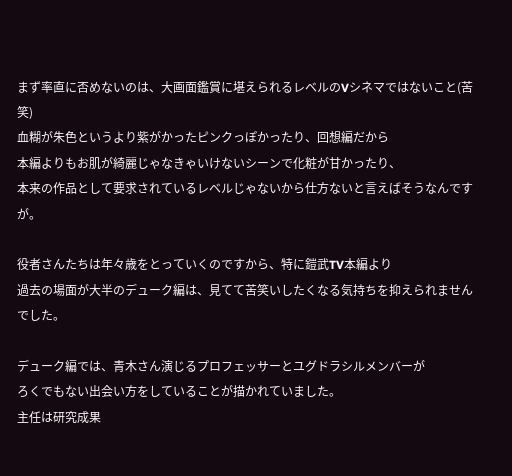まず率直に否めないのは、大画面鑑賞に堪えられるレベルのVシネマではないこと(苦笑)
血糊が朱色というより紫がかったピンクっぽかったり、回想編だから
本編よりもお肌が綺麗じゃなきゃいけないシーンで化粧が甘かったり、
本来の作品として要求されているレベルじゃないから仕方ないと言えばそうなんですが。

役者さんたちは年々歳をとっていくのですから、特に鎧武TV本編より
過去の場面が大半のデューク編は、見てて苦笑いしたくなる気持ちを抑えられませんでした。

デューク編では、青木さん演じるプロフェッサーとユグドラシルメンバーが
ろくでもない出会い方をしていることが描かれていました。
主任は研究成果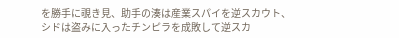を勝手に覗き見、助手の湊は産業スパイを逆スカウト、
シドは盗みに入ったチンピラを成敗して逆スカ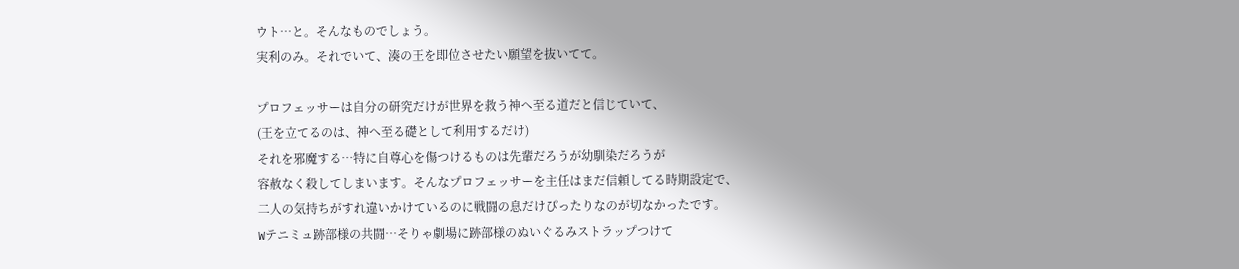ウト…と。そんなものでしょう。
実利のみ。それでいて、湊の王を即位させたい願望を抜いてて。

プロフェッサーは自分の研究だけが世界を救う神へ至る道だと信じていて、
(王を立てるのは、神へ至る礎として利用するだけ)
それを邪魔する…特に自尊心を傷つけるものは先輩だろうが幼馴染だろうが
容赦なく殺してしまいます。そんなプロフェッサーを主任はまだ信頼してる時期設定で、
二人の気持ちがすれ違いかけているのに戦闘の息だけぴったりなのが切なかったです。
Wテニミュ跡部様の共闘…そりゃ劇場に跡部様のぬいぐるみストラップつけて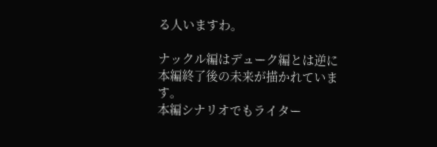る人いますわ。

ナックル編はデューク編とは逆に本編終了後の未来が描かれています。
本編シナリオでもライター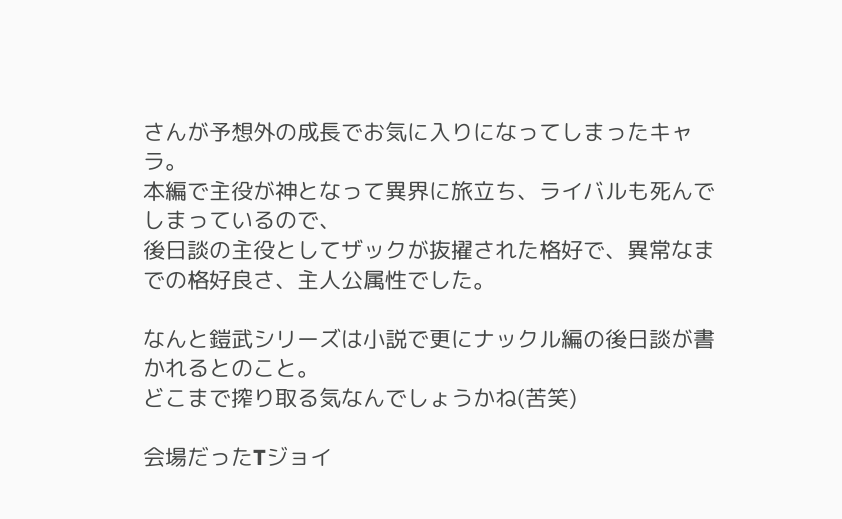さんが予想外の成長でお気に入りになってしまったキャラ。
本編で主役が神となって異界に旅立ち、ライバルも死んでしまっているので、
後日談の主役としてザックが抜擢された格好で、異常なまでの格好良さ、主人公属性でした。

なんと鎧武シリーズは小説で更にナックル編の後日談が書かれるとのこと。
どこまで搾り取る気なんでしょうかね(苦笑)

会場だったTジョイ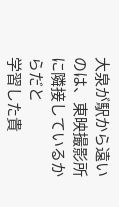大泉が駅から遠いのは、東映撮影所に隣接しているからだと
学習した貴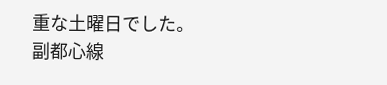重な土曜日でした。副都心線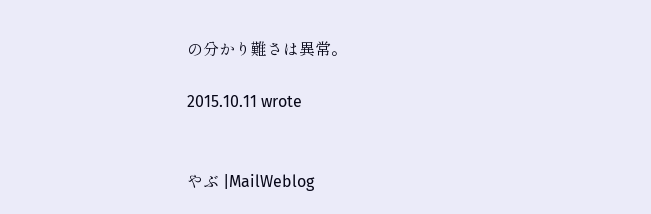の分かり難さは異常。

2015.10.11 wrote


やぶ |MailWeblog